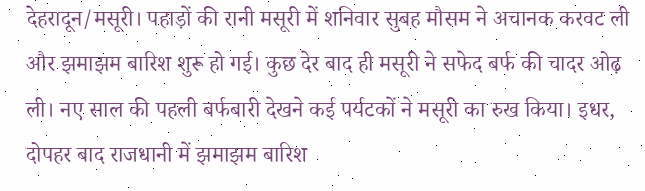देहरादून/मसूरी। पहाड़ों की रानी मसूरी में शनिवार सुबह मौसम ने अचानक करवट ली और झमाझम बारिश शुरू हो गई। कुछ देर बाद ही मसूरी ने सफेद बर्फ की चादर ओढ़ ली। नए साल की पहली बर्फबारी देखने कई पर्यटकों ने मसूरी का रुख किया। इधर, दोपहर बाद राजधानी में झमाझम बारिश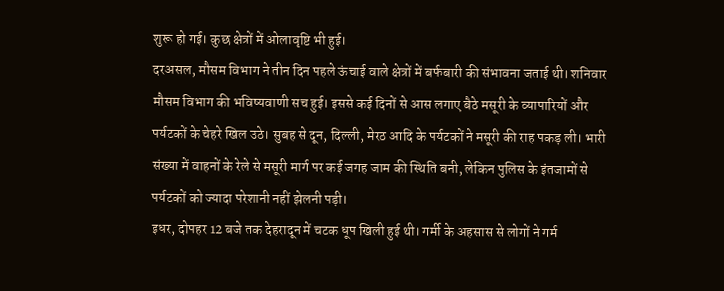शुरू हो गई। कुछ क्षेत्रों में ओलावृष्टि भी हुई।
दरअसल, मौसम विभाग ने तीन दिन पहले ऊंचाई वाले क्षेत्रों में बर्फबारी की संभावना जताई थी। शनिवार मौसम विभाग की भविष्यवाणी सच हुई। इससे कई दिनों से आस लगाए बैठे मसूरी के व्यापारियों और पर्यटकों के चेहरे खिल उठे। सुबह से दून, दिल्ली, मेरठ आदि के पर्यटकों ने मसूरी की राह पकड़ ली। भारी संख्या में वाहनों के रेले से मसूरी मार्ग पर कई जगह जाम की स्थिति बनी, लेकिन पुलिस के इंतजामों से पर्यटकों को ज्यादा परेशानी नहीं झेलनी पड़ी।
इधर, दोपहर 12 बजे तक देहरादून में चटक धूप खिली हुई थी। गर्मी के अहसास से लोगों ने गर्म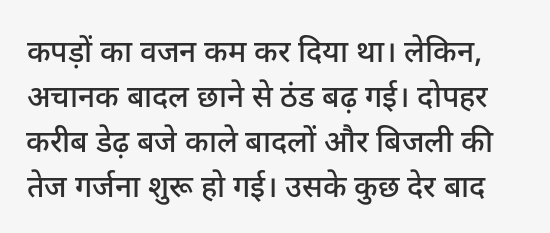कपड़ों का वजन कम कर दिया था। लेकिन, अचानक बादल छाने से ठंड बढ़ गई। दोपहर करीब डेढ़ बजे काले बादलों और बिजली की तेज गर्जना शुरू हो गई। उसके कुछ देर बाद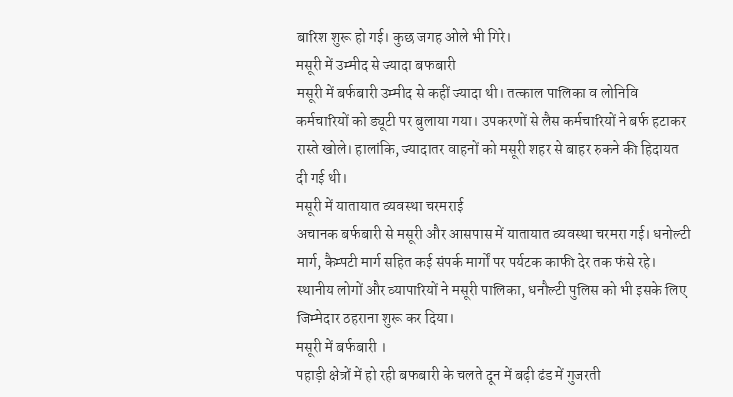बारिश शुरू हो गई। कुछ जगह ओले भी गिरे।
मसूरी में उम्मीद से ज्यादा बफबारी
मसूरी में बर्फबारी उम्मीद से कहीं ज्यादा थी। तत्काल पालिका व लोनिवि कर्मचारियों को ड्यूटी पर बुलाया गया। उपकरणों से लैस कर्मचारियों ने बर्फ हटाकर रास्ते खोले। हालांकि, ज्यादातर वाहनों को मसूरी शहर से बाहर रुकने की हिदायत दी गई थी।
मसूरी में यातायात व्यवस्था चरमराई
अचानक बर्फबारी से मसूरी और आसपास में यातायात व्यवस्था चरमरा गई। धनोल्टी मार्ग, कैम्पटी मार्ग सहित कई संपर्क मार्गों पर पर्यटक काफी देर तक फंसे रहे। स्थानीय लोगों और व्यापारियों ने मसूरी पालिका, धनौल्टी पुलिस को भी इसके लिए जिम्मेदार ठहराना शुरू कर दिया।
मसूरी में बर्फबारी ।
पहाड़ी क्षेत्रों में हो रही बफबारी के चलते दून में बढ़ी ढंड में गुजरती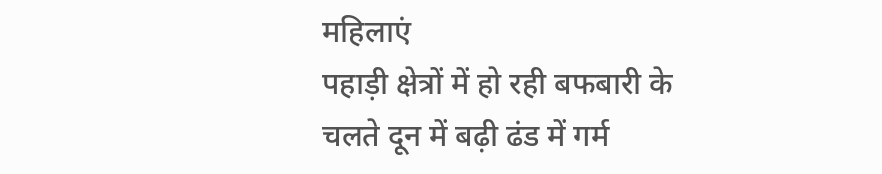महिलाएं
पहाड़ी क्षेत्रों में हो रही बफबारी के चलते दून में बढ़ी ढंड में गर्म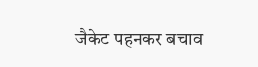जैकेट पहनकर बचाव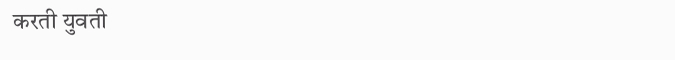करती युवती